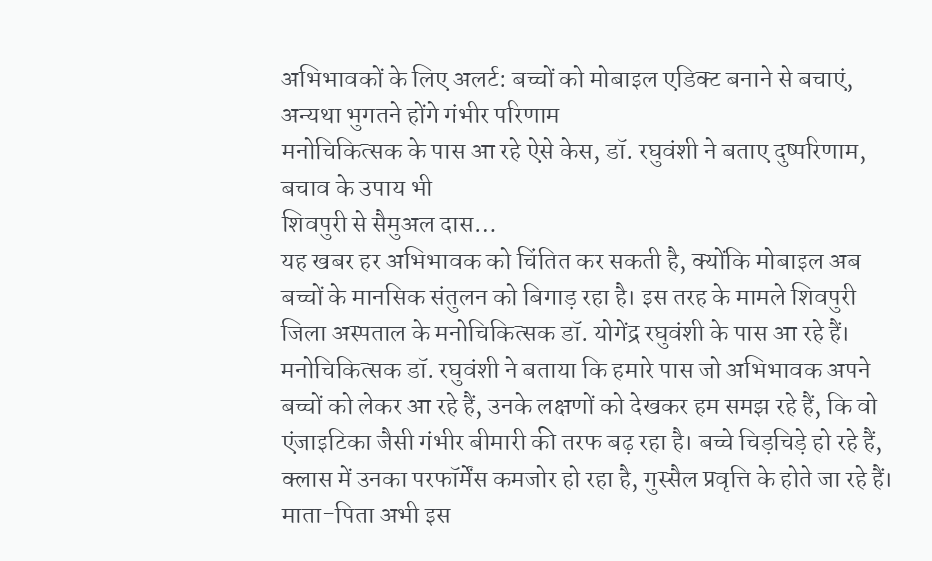अभिभावकों के लिए अलर्ट: बच्चों को मोबाइल एडिक्ट बनाने से बचाएं, अन्यथा भुगतने होंगे गंभीर परिणाम
मनोचिकित्सक के पास आ रहे ऐसे केस, डॉ. रघुवंशी ने बताए दुष्परिणाम, बचाव के उपाय भी
शिवपुरी से सैमुअल दास…
यह खबर हर अभिभावक को चिंतित कर सकती है, क्योंकि मोबाइल अब बच्चों के मानसिक संतुलन को बिगाड़ रहा है। इस तरह के मामले शिवपुरी जिला अस्पताल के मनोचिकित्सक डॉ. योगेंद्र रघुवंशी के पास आ रहे हैं।
मनोचिकित्सक डॉ. रघुवंशी ने बताया कि हमारे पास जो अभिभावक अपने बच्चों को लेकर आ रहे हैं, उनके लक्षणों को देखकर हम समझ रहे हैं, कि वो एंजाइटिका जैसी गंभीर बीमारी की तरफ बढ़ रहा है। बच्चे चिड़चिड़े हो रहे हैं, क्लास में उनका परफॉर्मेंस कमजोर हो रहा है, गुस्सैल प्रवृत्ति के होते जा रहे हैं। माता-पिता अभी इस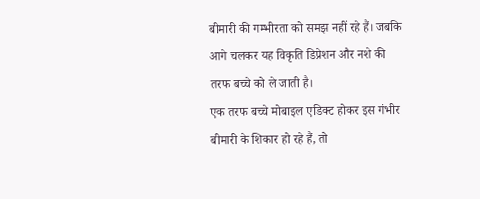बीमारी की गम्भीरता को समझ नहीं रहे हैं। जबकि आगे चलकर यह विकृति डिप्रेशन और नशे की तरफ बच्चे को ले जाती है।
एक तरफ बच्चे मोबाइल एडिक्ट होकर इस गंभीर बीमारी के शिकार हो रहे हैं, तो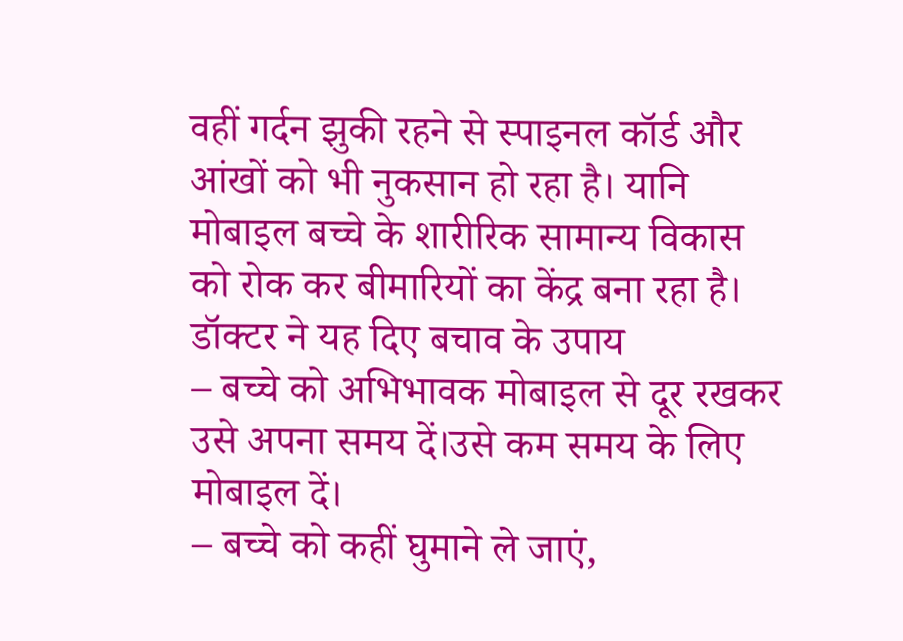वहीं गर्दन झुकी रहने से स्पाइनल कॉर्ड और आंखों को भी नुकसान हो रहा है। यानि मोबाइल बच्चे के शारीरिक सामान्य विकास को रोक कर बीमारियों का केंद्र बना रहा है।
डॉक्टर ने यह दिए बचाव के उपाय
– बच्चे को अभिभावक मोबाइल से दूर रखकर उसे अपना समय दें।उसे कम समय के लिए मोबाइल दें।
– बच्चे को कहीं घुमाने ले जाएं,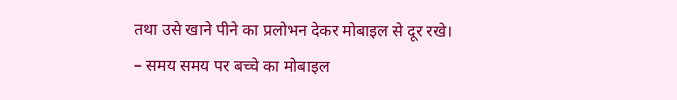तथा उसे खाने पीने का प्रलोभन देकर मोबाइल से दूर रखे।
– समय समय पर बच्चे का मोबाइल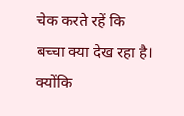चेक करते रहें कि बच्चा क्या देख रहा है। क्योंकि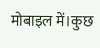मोबाइल में।कुछ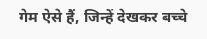गेम ऐसे हैं, जिन्हें देखकर बच्चे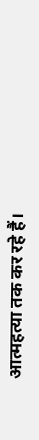आत्महत्या तक कर रहे हैं।